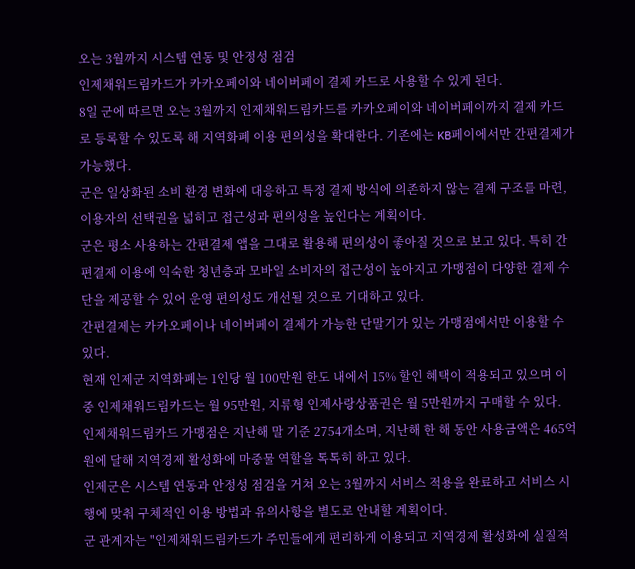오는 3월까지 시스템 연동 및 안정성 점검
인제채워드림카드가 카카오페이와 네이버페이 결제 카드로 사용할 수 있게 된다.
8일 군에 따르면 오는 3월까지 인제채워드림카드를 카카오페이와 네이버페이까지 결제 카드로 등록할 수 있도록 해 지역화폐 이용 편의성을 확대한다. 기존에는 KB페이에서만 간편결제가 가능했다.
군은 일상화된 소비 환경 변화에 대응하고 특정 결제 방식에 의존하지 않는 결제 구조를 마련, 이용자의 선택권을 넓히고 접근성과 편의성을 높인다는 계획이다.
군은 평소 사용하는 간편결제 앱을 그대로 활용해 편의성이 좋아질 것으로 보고 있다. 특히 간편결제 이용에 익숙한 청년층과 모바일 소비자의 접근성이 높아지고 가맹점이 다양한 결제 수단을 제공할 수 있어 운영 편의성도 개선될 것으로 기대하고 있다.
간편결제는 카카오페이나 네이버페이 결제가 가능한 단말기가 있는 가맹점에서만 이용할 수 있다.
현재 인제군 지역화폐는 1인당 월 100만원 한도 내에서 15% 할인 혜택이 적용되고 있으며 이 중 인제채워드림카드는 월 95만원, 지류형 인제사랑상품권은 월 5만원까지 구매할 수 있다.
인제채워드림카드 가맹점은 지난해 말 기준 2754개소며, 지난해 한 해 동안 사용금액은 465억원에 달해 지역경제 활성화에 마중물 역할을 톡톡히 하고 있다.
인제군은 시스템 연동과 안정성 점검을 거쳐 오는 3월까지 서비스 적용을 완료하고 서비스 시행에 맞춰 구체적인 이용 방법과 유의사항을 별도로 안내할 계획이다.
군 관계자는 "인제채워드림카드가 주민들에게 편리하게 이용되고 지역경제 활성화에 실질적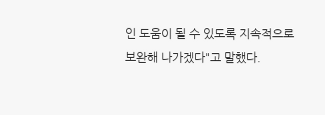인 도움이 될 수 있도록 지속적으로 보완해 나가겠다"고 말했다.